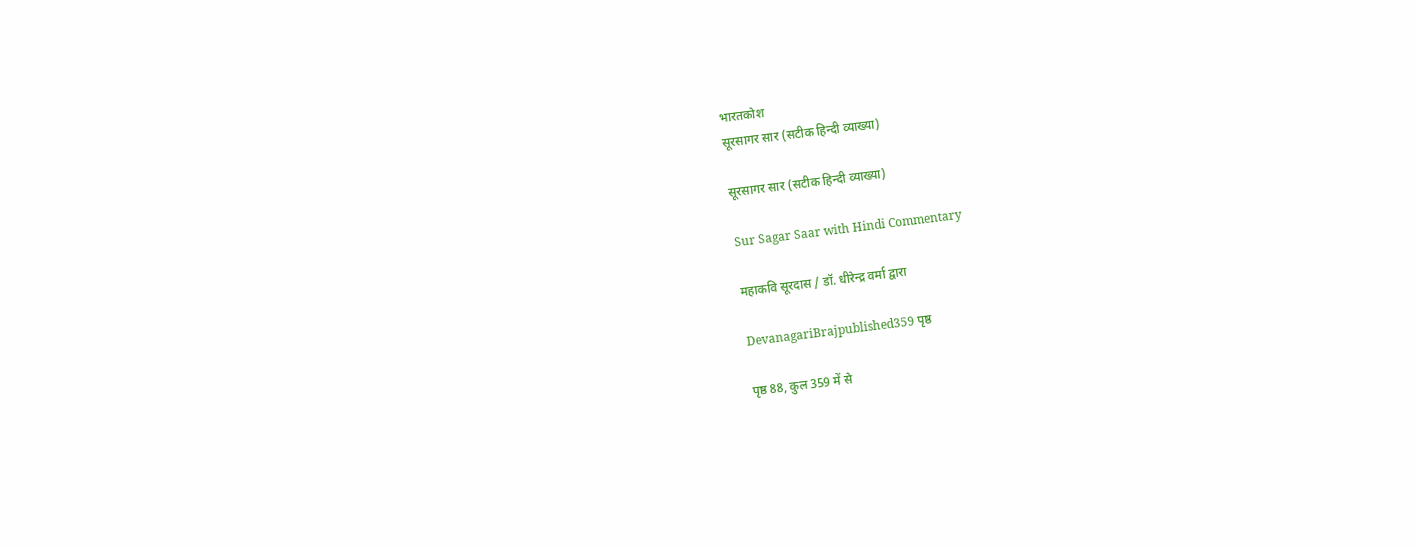भारतकोश
सूरसागर सार (सटीक हिन्दी व्याख्या)

सूरसागर सार (सटीक हिन्दी व्याख्या)

Sur Sagar Saar with Hindi Commentary

महाकवि सूरदास / डॉ. धीरेन्द्र वर्मा द्वारा

DevanagariBrajpublished359 पृष्ठ

पृष्ठ 88, कुल 359 में से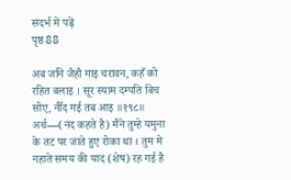संदर्भ में पढ़ें
पृष्ठ 88

अब जनि जैहौ गाइ चरावन, कहँ को रहित बलाइ । सूर स्याम दम्पति बिच सोए, नीँद गई तब आइ ॥१९८॥ अर्थ—(नंद कहते है) मैंने तुम्हे यमुना के तट पर जाते हुए रोका था । तुम मे नहाते समय की याद (शेष) रह गई है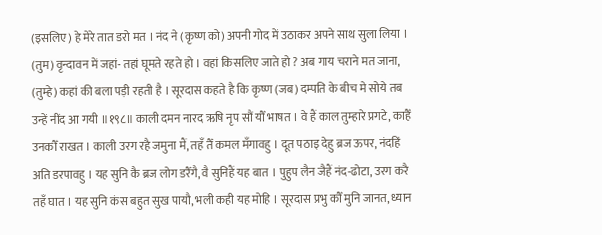(इसलिए) हे मेरे तात डरो मत । नंद ने (कृष्ण को) अपनी गोद में उठाकर अपने साथ सुला लिया । (तुम) वृन्दावन में जहां- तहां घूमते रहते हो । वहां किसलिए जाते हो ? अब गाय चराने मत जाना, (तुम्हे) कहां की बला पड़ी रहती है । सूरदास कहते है कि कृष्ण (जब) दम्पति के बीच मे सोये तब उन्हें नींद आ गयी ॥१९८॥ काली दमन नारद ऋषि नृप सौं यौँ भाषत । वे हैं काल तुम्हारे प्रगटे, काहैँ उनकौँ राखत । काली उरग रहै जमुना मैं, तहँ तैँ कमल मँगावहु । दूत पठाइ देहु ब्रज ऊपर, नंदहिं अति डरपावहु । यह सुनि कै ब्रज लोग डरैँगै, वै सुनिहैं यह बात । पुहुप लैन जैहैं नंद-ढोटा, उरग करै तहँ घात । यह सुनि कंस बहुत सुख पायौ, भली कही यह मोहि । सूरदास प्रभु कौँ मुनि जानत, ध्यान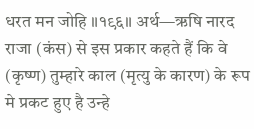धरत मन जोहि ॥१९६॥ अर्थ—ऋषि नारद राजा (कंस) से इस प्रकार कहते हैं कि वे (कृष्ण) तुम्हारे काल (मृत्यु के कारण) के रूप मे प्रकट हुए है उन्हे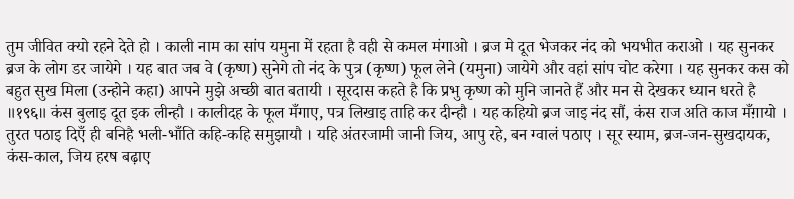तुम जीवित क्यो रहने देते हो । काली नाम का सांप यमुना में रहता है वही से कमल मंगाओ । ब्रज मे दूत भेजकर नंद को भयभीत कराओ । यह सुनकर ब्रज के लोग डर जायेगे । यह बात जब वे (कृष्ण) सुनेगे तो नंद के पुत्र (कृष्ण) फूल लेने (यमुना) जायेगे और वहां सांप चोट करेगा । यह सुनकर कस को बहुत सुख मिला (उन्होने कहा) आपने मुझे अच्छी बात बतायी । सूरदास कहते है कि प्रभु कृष्ण को मुनि जानते हैं और मन से देखकर ध्यान धरते है ॥१९६॥ कंस बुलाइ दूत इक लीन्हौ । कालीदह के फूल मँगाए, पत्र लिखाइ ताहि कर दीन्हौ । यह कहियो ब्रज जाइ नंद सौं, कंस राज अति काज मँग़ायो । तुरत पठाइ दिएँ ही बनिहै भली-भाँति कहि-कहि समुझायौ । यहि अंतरजामी जानी जिय, आपु रहे, बन ग्वालं पठाए । सूर स्याम, ब्रज-जन-सुखदायक, कंस-काल, जिय हरष बढ़ाए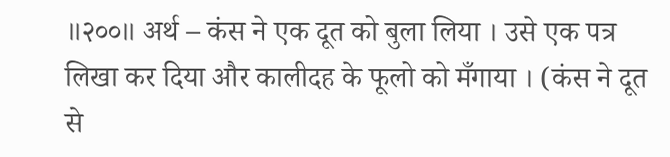॥२००॥ अर्थ – कंस ने एक दूत को बुला लिया । उसे एक पत्र लिखा कर दिया और कालीदह के फूलो को मँगाया । (कंस ने दूत से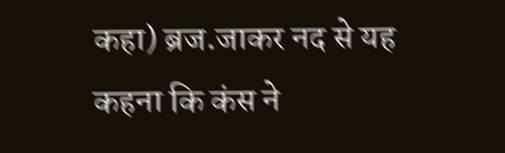कहा) ब्रज.जाकर नद से यह कहना कि कंस ने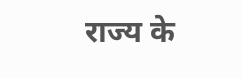राज्य के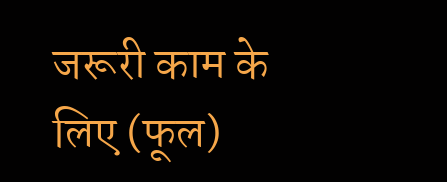जरूरी काम के लिए (फूल)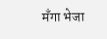मँगा भेजा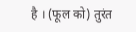है । (फूल को) तुरंत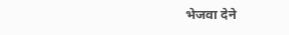भेजवा देने